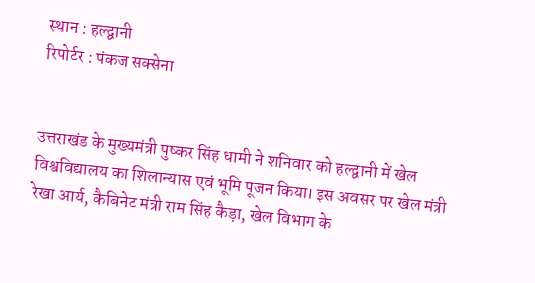स्थान : हल्द्वानी
रिपोर्टर : पंकज सक्सेना


उत्तराखंड के मुख्यमंत्री पुष्कर सिंह धामी ने शनिवार को हल्द्वानी में खेल विश्वविद्यालय का शिलान्यास एवं भूमि पूजन किया। इस अवसर पर खेल मंत्री रेखा आर्य, कैबिनेट मंत्री राम सिंह कैड़ा, खेल विभाग के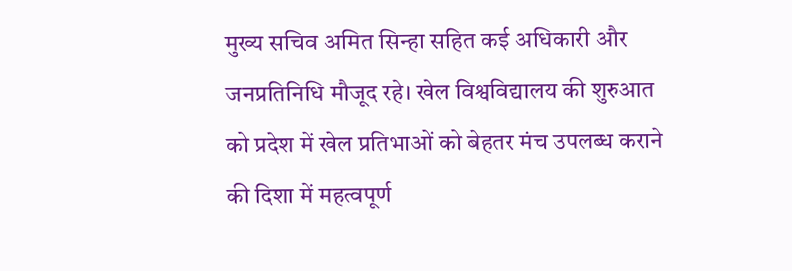मुख्य सचिव अमित सिन्हा सहित कई अधिकारी और जनप्रतिनिधि मौजूद रहे। खेल विश्वविद्यालय की शुरुआत को प्रदेश में खेल प्रतिभाओं को बेहतर मंच उपलब्ध कराने की दिशा में महत्वपूर्ण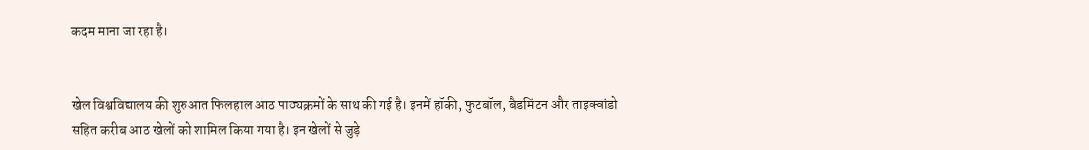कदम माना जा रहा है।


खेल विश्वविद्यालय की शुरुआत फिलहाल आठ पाठ्यक्रमों के साथ की गई है। इनमें हॉकी, फुटबॉल, बैडमिंटन और ताइक्वांडो सहित करीब आठ खेलों को शामिल किया गया है। इन खेलों से जुड़े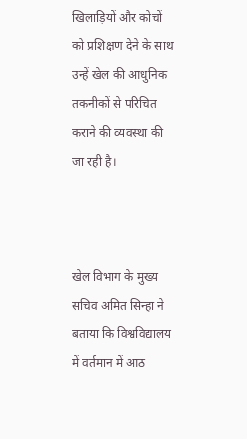खिलाड़ियों और कोचों को प्रशिक्षण देने के साथ उन्हें खेल की आधुनिक तकनीकों से परिचित कराने की व्यवस्था की जा रही है।



खेल विभाग के मुख्य सचिव अमित सिन्हा ने बताया कि विश्वविद्यालय में वर्तमान में आठ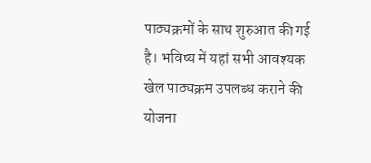पाठ्यक्रमों के साथ शुरुआत की गई है। भविष्य में यहां सभी आवश्यक खेल पाठ्यक्रम उपलब्ध कराने की योजना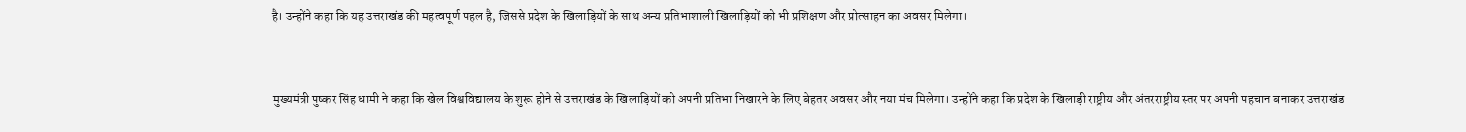है। उन्होंने कहा कि यह उत्तराखंड की महत्वपूर्ण पहल है, जिससे प्रदेश के खिलाड़ियों के साथ अन्य प्रतिभाशाली खिलाड़ियों को भी प्रशिक्षण और प्रोत्साहन का अवसर मिलेगा।


मुख्यमंत्री पुष्कर सिंह धामी ने कहा कि खेल विश्वविद्यालय के शुरू होने से उत्तराखंड के खिलाड़ियों को अपनी प्रतिभा निखारने के लिए बेहतर अवसर और नया मंच मिलेगा। उन्होंने कहा कि प्रदेश के खिलाड़ी राष्ट्रीय और अंतरराष्ट्रीय स्तर पर अपनी पहचान बनाकर उत्तराखंड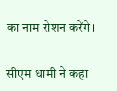का नाम रोशन करेंगे।

सीएम धामी ने कहा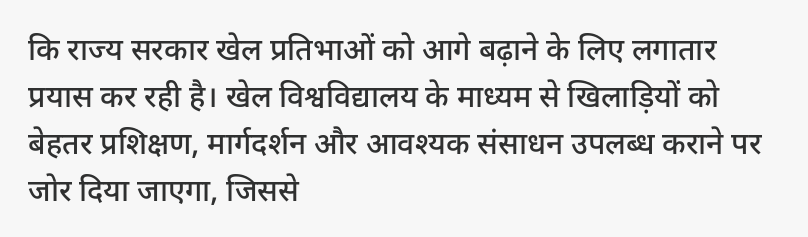कि राज्य सरकार खेल प्रतिभाओं को आगे बढ़ाने के लिए लगातार प्रयास कर रही है। खेल विश्वविद्यालय के माध्यम से खिलाड़ियों को बेहतर प्रशिक्षण, मार्गदर्शन और आवश्यक संसाधन उपलब्ध कराने पर जोर दिया जाएगा, जिससे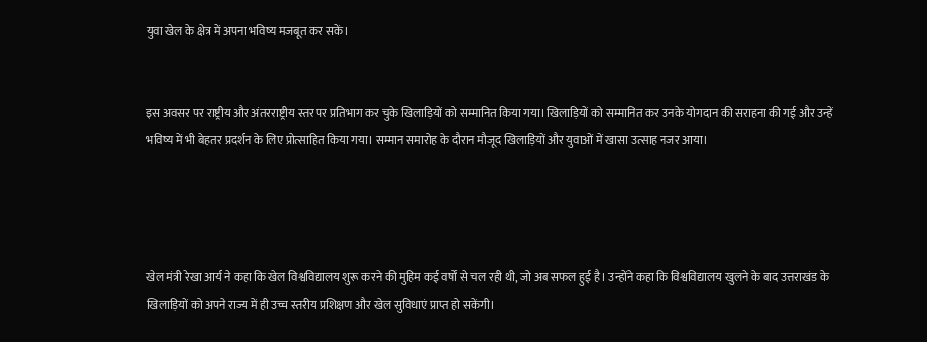युवा खेल के क्षेत्र में अपना भविष्य मजबूत कर सकें।


इस अवसर पर राष्ट्रीय और अंतरराष्ट्रीय स्तर पर प्रतिभाग कर चुके खिलाड़ियों को सम्मानित किया गया। खिलाड़ियों को सम्मानित कर उनके योगदान की सराहना की गई और उन्हें भविष्य में भी बेहतर प्रदर्शन के लिए प्रोत्साहित किया गया। सम्मान समारोह के दौरान मौजूद खिलाड़ियों और युवाओं में खासा उत्साह नजर आया।




खेल मंत्री रेखा आर्य ने कहा कि खेल विश्वविद्यालय शुरू करने की मुहिम कई वर्षों से चल रही थी, जो अब सफल हुई है। उन्होंने कहा कि विश्वविद्यालय खुलने के बाद उत्तराखंड के खिलाड़ियों को अपने राज्य में ही उच्च स्तरीय प्रशिक्षण और खेल सुविधाएं प्राप्त हो सकेंगी।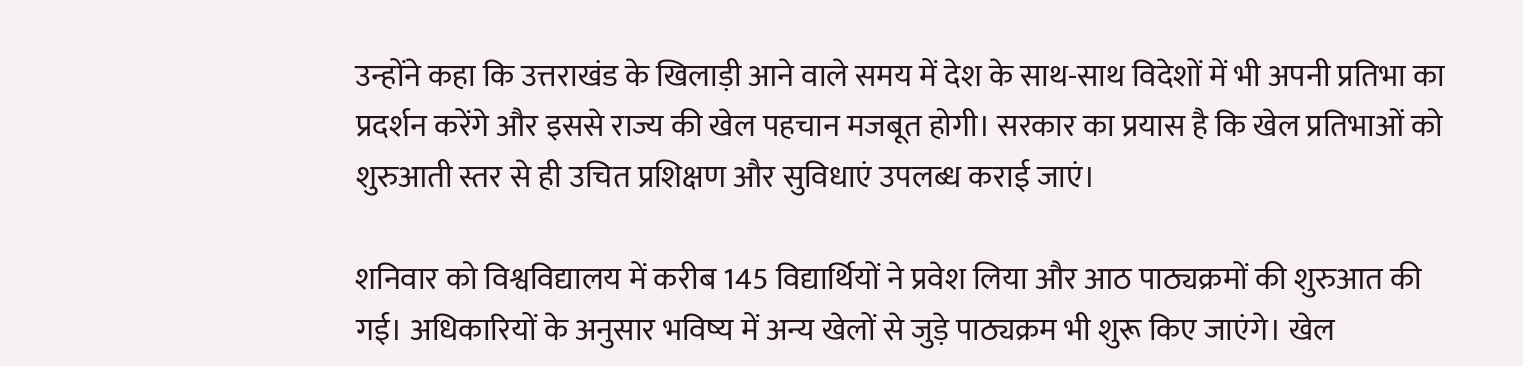उन्होंने कहा कि उत्तराखंड के खिलाड़ी आने वाले समय में देश के साथ-साथ विदेशों में भी अपनी प्रतिभा का प्रदर्शन करेंगे और इससे राज्य की खेल पहचान मजबूत होगी। सरकार का प्रयास है कि खेल प्रतिभाओं को शुरुआती स्तर से ही उचित प्रशिक्षण और सुविधाएं उपलब्ध कराई जाएं।

शनिवार को विश्वविद्यालय में करीब 145 विद्यार्थियों ने प्रवेश लिया और आठ पाठ्यक्रमों की शुरुआत की गई। अधिकारियों के अनुसार भविष्य में अन्य खेलों से जुड़े पाठ्यक्रम भी शुरू किए जाएंगे। खेल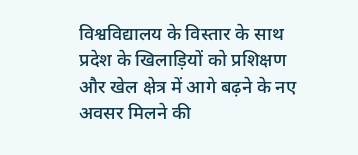विश्वविद्यालय के विस्तार के साथ प्रदेश के खिलाड़ियों को प्रशिक्षण और खेल क्षेत्र में आगे बढ़ने के नए अवसर मिलने की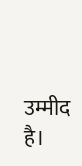उम्मीद है।